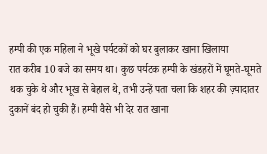हम्पी की एक महिला ने भूखे पर्यटकों को घर बुलाकर खाना खिलाया
रात करीब 10 बजे का समय था। कुछ पर्यटक हम्पी के खंडहरों में घूमते-घूमते थक चुके थे और भूख से बेहाल थे, तभी उन्हें पता चला कि शहर की ज़्यादातर दुकानें बंद हो चुकी हैं। हम्पी वैसे भी देर रात खाना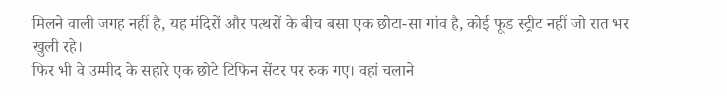मिलने वाली जगह नहीं है, यह मंदिरों और पत्थरों के बीच बसा एक छोटा-सा गांव है, कोई फूड स्ट्रीट नहीं जो रात भर खुली रहे।
फिर भी वे उम्मीद के सहारे एक छोटे टिफिन सेंटर पर रुक गए। वहां चलाने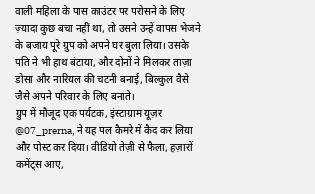वाली महिला के पास काउंटर पर परोसने के लिए ज़्यादा कुछ बचा नहीं था, तो उसने उन्हें वापस भेजने के बजाय पूरे ग्रुप को अपने घर बुला लिया। उसके पति ने भी हाथ बंटाया, और दोनों ने मिलकर ताज़ा डोसा और नारियल की चटनी बनाई, बिल्कुल वैसे जैसे अपने परिवार के लिए बनाते।
ग्रुप में मौजूद एक पर्यटक, इंस्टाग्राम यूज़र @07_prerna, ने यह पल कैमरे में कैद कर लिया और पोस्ट कर दिया। वीडियो तेज़ी से फैला, हज़ारों कमेंट्स आए,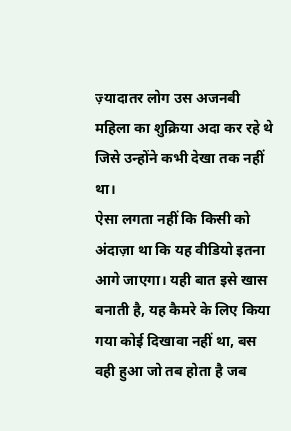ज़्यादातर लोग उस अजनबी महिला का शुक्रिया अदा कर रहे थे जिसे उन्होंने कभी देखा तक नहीं था।
ऐसा लगता नहीं कि किसी को अंदाज़ा था कि यह वीडियो इतना आगे जाएगा। यही बात इसे खास बनाती है, यह कैमरे के लिए किया गया कोई दिखावा नहीं था, बस वही हुआ जो तब होता है जब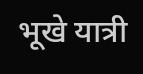भूखे यात्री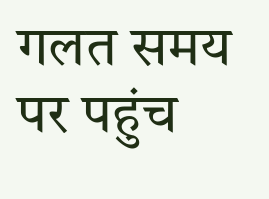गलत समय पर पहुंच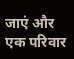जाएं और एक परिवार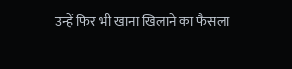उन्हें फिर भी खाना खिलाने का फैसला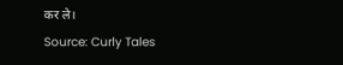कर ले।
Source: Curly Tales